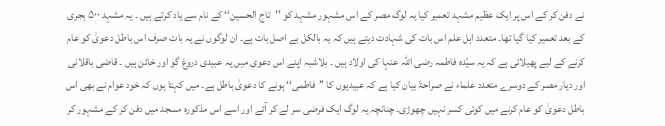نے دفن کر کے اس پر ایک عظیم مشہد تعمیر کیا یہ لوگ مصر کے اس مشہور مشہد کو ’’تاج الحسین‘‘ کے نام سے یاد کرتے ہیں ۔ یہ مشہد ۵۰۰ ہجری کے بعد تعمیر کیا گیا تھا۔ متعدد اہل علم اس بات کی شہادت دیتے ہیں کہ یہ بالکل بے اصل بات ہے۔ ان لوگوں نے یہ بات صرف اس باطل دعویٰ کو عام کرنے کے لیے پھیلائی ہے کہ یہ سیّدہ فاطمہ رضی اللہ عنہا کی اولاد ہیں ۔ بلاشبہ اپنے اس دعوی میں یہ عبیدی دروغ گو اور خائن ہیں ۔ قاضی باقلانی اور دیار مصر کے دوسرے متعدد علماء نے صراحۃً بیان کیا ہے کہ عبیدیوں کا ’’فاطمی‘‘ ہونے کا دعویٰ باطل ہے۔ میں کہتا ہوں کہ خود عوام نے بھی اس باطل دعویٰ کو عام کرنے میں کوئی کسر نہیں چھوڑی۔ چنانچہ یہ لوگ ایک فرضی سر لے کر آئے اور اسے اس مذکورہ مسجد میں دفن کر کے مشہور کر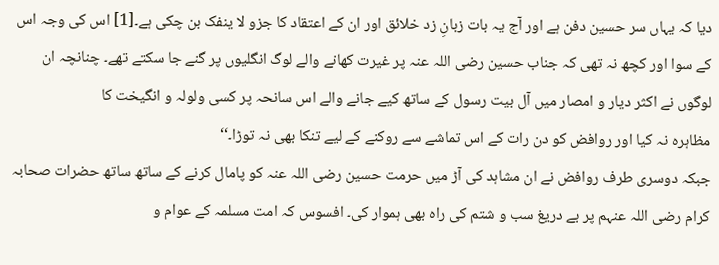دیا کہ یہاں سر حسین دفن ہے اور آج یہ بات زبانِ زد خلائق اور ان کے اعتقاد کا جزو لا ینفک بن چکی ہے۔[1] اس کی وجہ اس کے سوا اور کچھ نہ تھی کہ جناب حسین رضی اللہ عنہ پر غیرت کھانے والے لوگ انگلیوں پر گنے جا سکتے تھے۔ چنانچہ ان لوگوں نے اکثر دیار و امصار میں آل بیت رسول کے ساتھ کیے جانے والے اس سانحہ پر کسی ولولہ و انگیخت کا
مظاہرہ نہ کیا اور روافض کو دن رات کے اس تماشے سے روکنے کے لیے تنکا بھی نہ توڑا۔‘‘
جبکہ دوسری طرف روافض نے ان مشاہد کی آڑ میں حرمت حسین رضی اللہ عنہ کو پامال کرنے کے ساتھ ساتھ حضرات صحابہ کرام رضی اللہ عنہم پر بے دریغ سب و شتم کی راہ بھی ہموار کی۔ افسوس کہ امت مسلمہ کے عوام و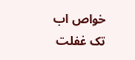خواص اب تک غفلت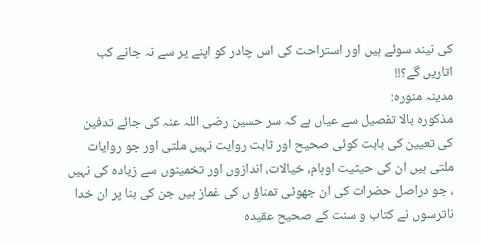کی نیند سوئے ہیں اور استراحت کی اس چادر کو اپنے پر سے نہ جانے کب اتاریں گے؟!!
مدینہ منورہ:
مذکورہ بالا تفصیل سے عیاں ہے کہ سر حسین رضی اللہ عنہ کی جائے تدفین کی تعیین کی بابت کوئی صحیح اور ثابت روایت نہیں ملتی اور جو روایات ملتی ہیں ان کی حیثیت اوہام، خیالات، اندازوں اور تخمینوں سے زیادہ کی نہیں ، جو دراصل حضرات کی ان جھوٹی تمناؤ ں کی غماز ہیں جن کی بنا پر ان خدا ناترسوں نے کتاب و سنت کے صحیح عقیدہ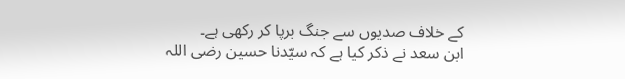کے خلاف صدیوں سے جنگ برپا کر رکھی ہے۔
ابن سعد نے ذکر کیا ہے کہ سیّدنا حسین رضی اللہ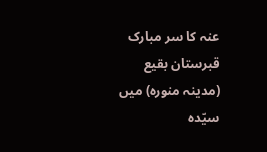عنہ کا سر مبارک قبرستان بقیع (مدینہ منورہ) میں سیّدہ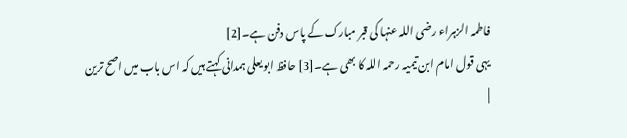فاطمہ الزہراء رضی اللہ عنہا کی قبر مبارک کے پاس دفن ہے۔[2]
یہی قول امام ابن تیمیہ رحمہ اللہ کا بھی ہے۔[3] حافظ ابو یعلی ہمدانی کہتے ہیں کہ اس باب میں اصح ترین
|